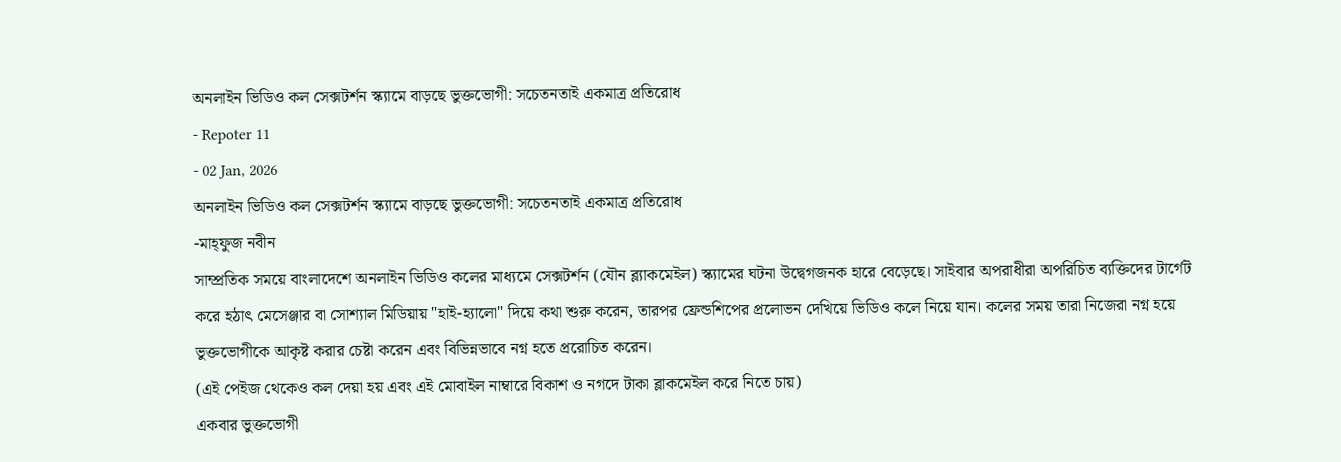অনলাইন ভিডিও কল সেক্সটর্শন স্ক্যামে বাড়ছে ভুক্তভোগী: সচেতনতাই একমাত্র প্রতিরোধ
- Repoter 11
- 02 Jan, 2026
অনলাইন ভিডিও কল সেক্সটর্শন স্ক্যামে বাড়ছে ভুক্তভোগী: সচেতনতাই একমাত্র প্রতিরোধ
-মাহ্ফুজ নবীন
সাম্প্রতিক সময়ে বাংলাদেশে অনলাইন ভিডিও কলের মাধ্যমে সেক্সটর্শন (যৌন ব্ল্যাকমেইল) স্ক্যামের ঘটনা উদ্বেগজনক হারে বেড়েছে। সাইবার অপরাধীরা অপরিচিত ব্যক্তিদের টার্গেট করে হঠাৎ মেসেঞ্জার বা সোশ্যাল মিডিয়ায় "হাই-হ্যালো" দিয়ে কথা শুরু করেন, তারপর ফ্রেন্ডশিপের প্রলোভন দেখিয়ে ভিডিও কলে নিয়ে যান। কলের সময় তারা নিজেরা নগ্ন হয়ে ভুক্তভোগীকে আকৃষ্ট করার চেষ্টা করেন এবং বিভিন্নভাবে নগ্ন হতে প্ররোচিত করেন।
(এই পেইজ থেকেও কল দেয়া হয় এবং এই মোবাইল নাম্বারে বিকাশ ও নগদে টাকা ব্লাকমেইল করে নিতে চায়)
একবার ভুক্তভোগী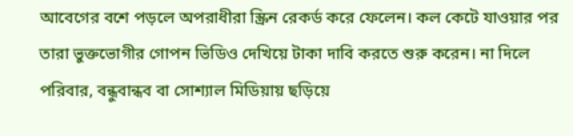আবেগের বশে পড়লে অপরাধীরা স্ক্রিন রেকর্ড করে ফেলেন। কল কেটে যাওয়ার পর তারা ভুক্তভোগীর গোপন ভিডিও দেখিয়ে টাকা দাবি করতে শুরু করেন। না দিলে পরিবার, বন্ধুবান্ধব বা সোশ্যাল মিডিয়ায় ছড়িয়ে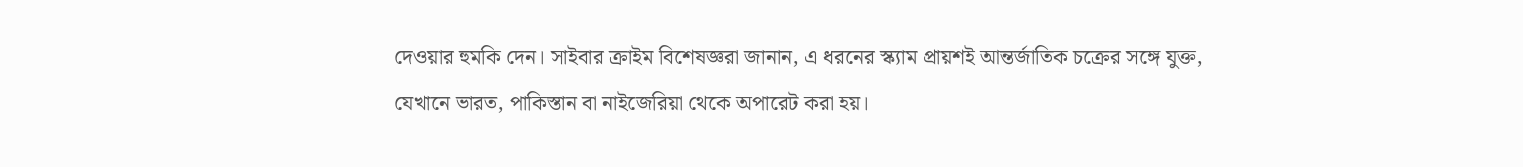দেওয়ার হুমকি দেন। সাইবার ক্রাইম বিশেষজ্ঞরা জানান, এ ধরনের স্ক্যাম প্রায়শই আন্তর্জাতিক চক্রের সঙ্গে যুক্ত, যেখানে ভারত, পাকিস্তান বা নাইজেরিয়া থেকে অপারেট করা হয়।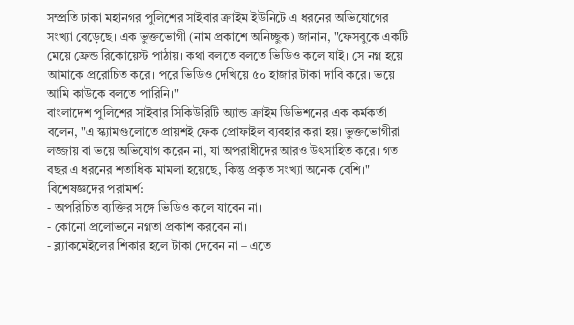সম্প্রতি ঢাকা মহানগর পুলিশের সাইবার ক্রাইম ইউনিটে এ ধরনের অভিযোগের সংখ্যা বেড়েছে। এক ভুক্তভোগী (নাম প্রকাশে অনিচ্ছুক) জানান, "ফেসবুকে একটি মেয়ে ফ্রেন্ড রিকোয়েস্ট পাঠায়। কথা বলতে বলতে ভিডিও কলে যাই। সে নগ্ন হয়ে আমাকে প্ররোচিত করে। পরে ভিডিও দেখিয়ে ৫০ হাজার টাকা দাবি করে। ভয়ে আমি কাউকে বলতে পারিনি।"
বাংলাদেশ পুলিশের সাইবার সিকিউরিটি অ্যান্ড ক্রাইম ডিভিশনের এক কর্মকর্তা বলেন, "এ স্ক্যামগুলোতে প্রায়শই ফেক প্রোফাইল ব্যবহার করা হয়। ভুক্তভোগীরা লজ্জায় বা ভয়ে অভিযোগ করেন না, যা অপরাধীদের আরও উৎসাহিত করে। গত বছর এ ধরনের শতাধিক মামলা হয়েছে, কিন্তু প্রকৃত সংখ্যা অনেক বেশি।"
বিশেষজ্ঞদের পরামর্শ:
- অপরিচিত ব্যক্তির সঙ্গে ভিডিও কলে যাবেন না।
- কোনো প্রলোভনে নগ্নতা প্রকাশ করবেন না।
- ব্ল্যাকমেইলের শিকার হলে টাকা দেবেন না – এতে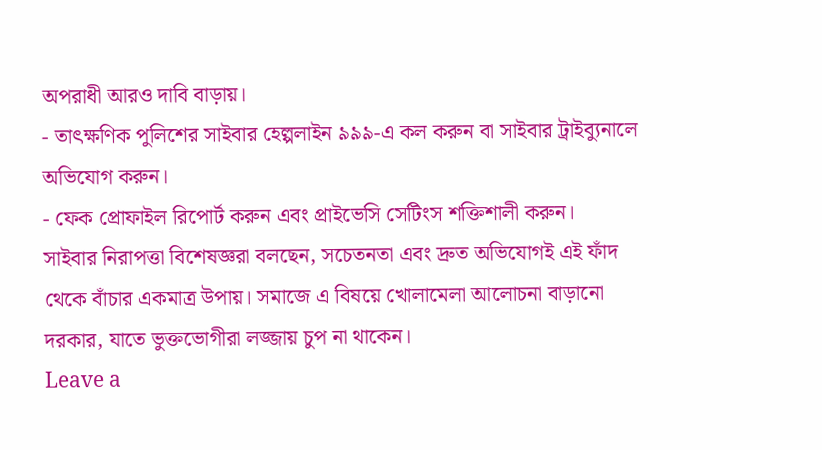অপরাধী আরও দাবি বাড়ায়।
- তাৎক্ষণিক পুলিশের সাইবার হেল্পলাইন ৯৯৯-এ কল করুন বা সাইবার ট্রাইব্যুনালে অভিযোগ করুন।
- ফেক প্রোফাইল রিপোর্ট করুন এবং প্রাইভেসি সেটিংস শক্তিশালী করুন।
সাইবার নিরাপত্তা বিশেষজ্ঞরা বলছেন, সচেতনতা এবং দ্রুত অভিযোগই এই ফাঁদ থেকে বাঁচার একমাত্র উপায়। সমাজে এ বিষয়ে খোলামেলা আলোচনা বাড়ানো দরকার, যাতে ভুক্তভোগীরা লজ্জায় চুপ না থাকেন।
Leave a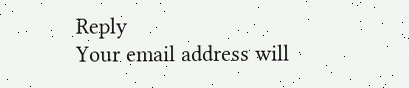Reply
Your email address will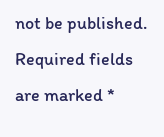not be published. Required fields are marked *